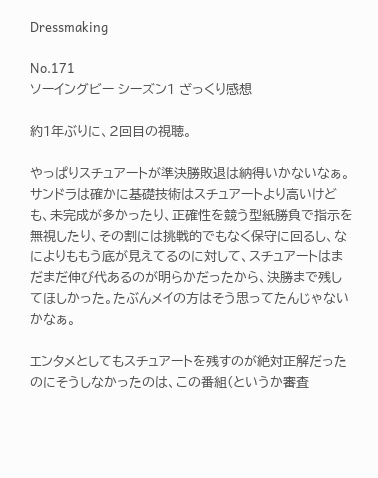Dressmaking

No.171
ソーイングビー シーズン1 ざっくり感想

約1年ぶりに、2回目の視聴。

やっぱりスチュアートが準決勝敗退は納得いかないなぁ。
サンドラは確かに基礎技術はスチュアートより高いけども、未完成が多かったり、正確性を競う型紙勝負で指示を無視したり、その割には挑戦的でもなく保守に回るし、なによりももう底が見えてるのに対して、スチュアートはまだまだ伸び代あるのが明らかだったから、決勝まで残してほしかった。たぶんメイの方はそう思ってたんじゃないかなぁ。

エンタメとしてもスチュアートを残すのが絶対正解だったのにそうしなかったのは、この番組(というか審査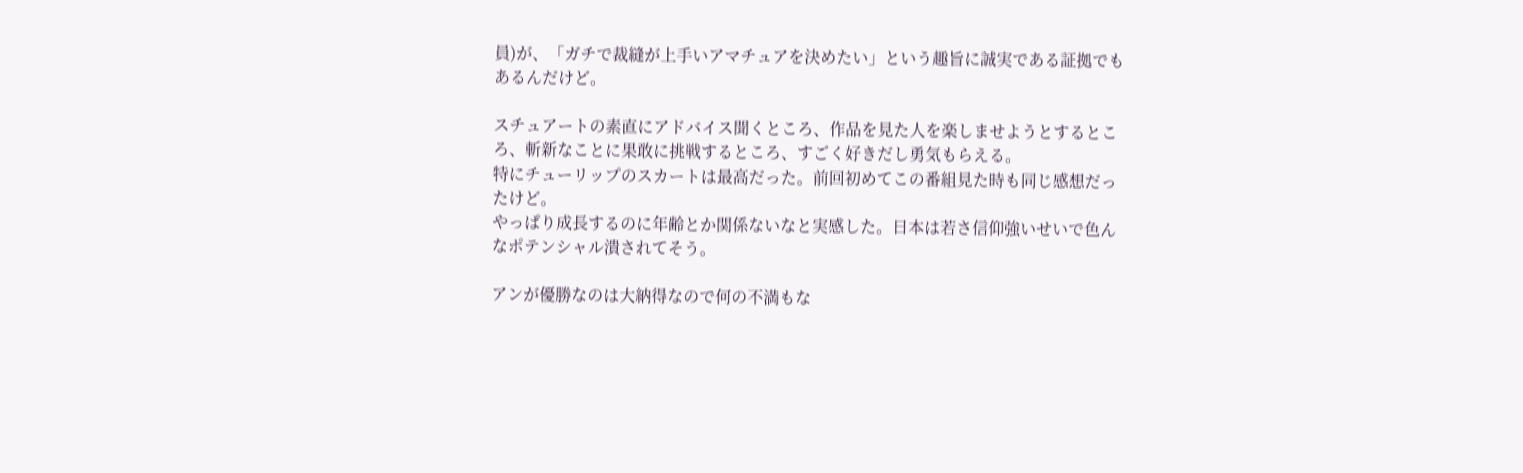員)が、「ガチで裁縫が上手いアマチュアを決めたい」という趣旨に誠実である証拠でもあるんだけど。

スチュアートの素直にアドバイス聞くところ、作品を見た人を楽しませようとするところ、斬新なことに果敢に挑戦するところ、すごく好きだし勇気もらえる。
特にチューリップのスカートは最高だった。前回初めてこの番組見た時も同じ感想だったけど。
やっぱり成長するのに年齢とか関係ないなと実感した。日本は若さ信仰強いせいで色んなポテンシャル潰されてそう。

アンが優勝なのは大納得なので何の不満もな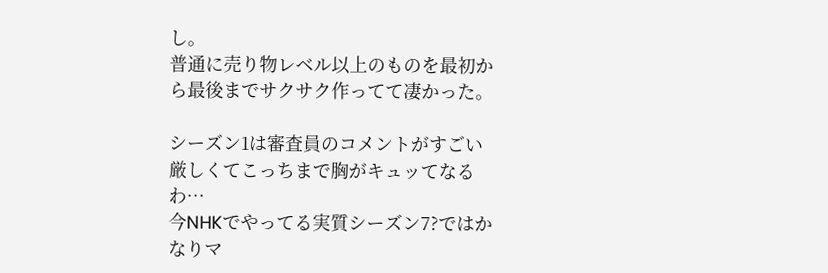し。
普通に売り物レベル以上のものを最初から最後までサクサク作ってて凄かった。

シーズン1は審査員のコメントがすごい厳しくてこっちまで胸がキュッてなるわ…
今NHKでやってる実質シーズン7?ではかなりマ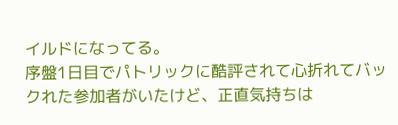イルドになってる。
序盤1日目でパトリックに酷評されて心折れてバックれた参加者がいたけど、正直気持ちは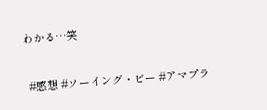わかる…笑


 #感想 #ソーイング・ビー #アマプラ